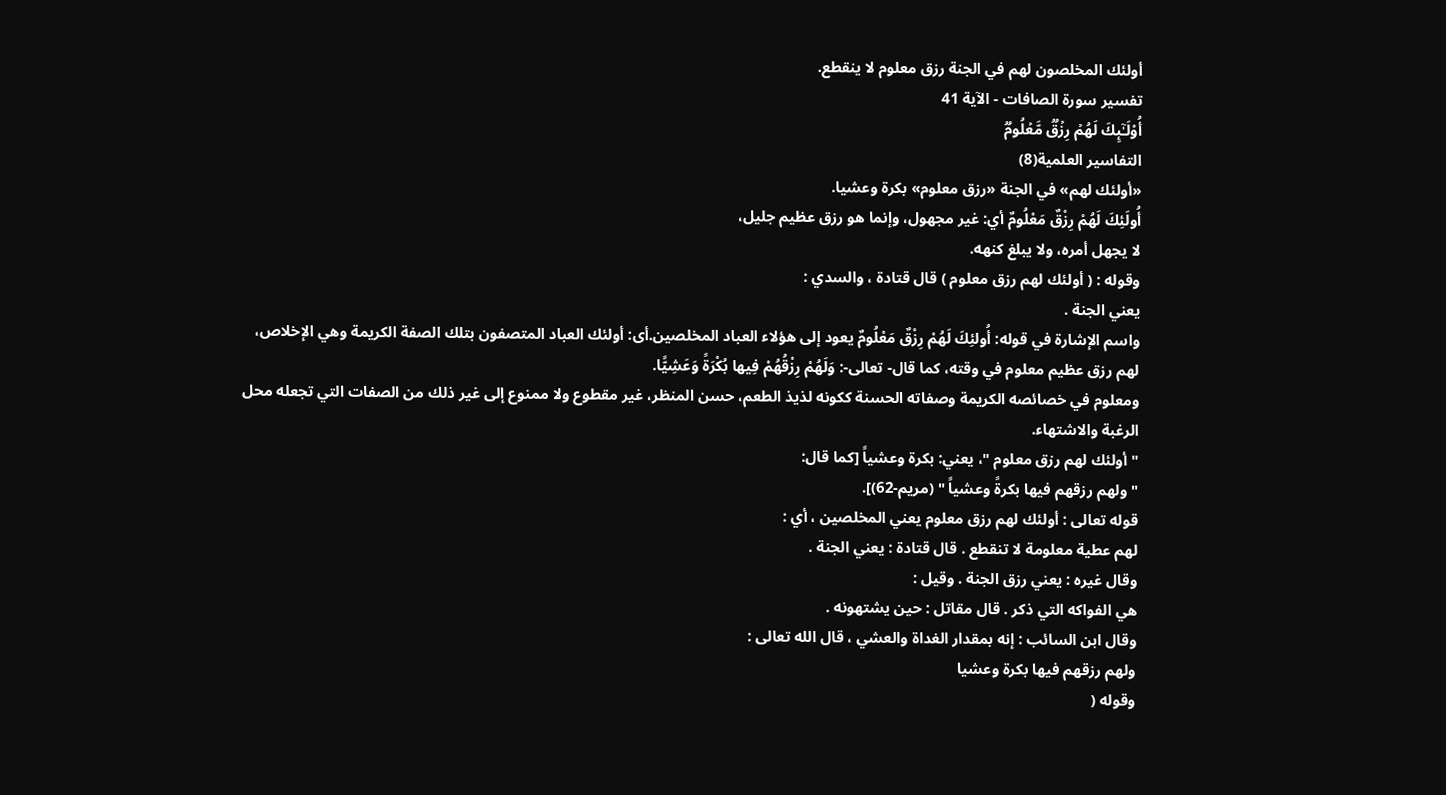أولئك المخلصون لهم في الجنة رزق معلوم لا ينقطع.
تفسير سورة الصافات - الآية 41
أُو۟لَـٰۤىِٕكَ لَهُمۡ رِزۡقࣱ مَّعۡلُومࣱ
التفاسير العلمية(8)
«أولئك لهم» في الجنة «رزق معلوم» بكرة وعشيا.
أُولَئِكَ لَهُمْ رِزْقٌ مَعْلُومٌ أي: غير مجهول، وإنما هو رزق عظيم جليل،
لا يجهل أمره، ولا يبلغ كنهه.
وقوله : ( أولئك لهم رزق معلوم ) قال قتادة ، والسدي :
يعني الجنة .
واسم الإشارة في قوله: أُولئِكَ لَهُمْ رِزْقٌ مَعْلُومٌ يعود إلى هؤلاء العباد المخلصين.أى: أولئك العباد المتصفون بتلك الصفة الكريمة وهي الإخلاص،
لهم رزق عظيم معلوم في وقته، كما قال- تعالى-: وَلَهُمْ رِزْقُهُمْ فِيها بُكْرَةً وَعَشِيًّا.
ومعلوم في خصائصه الكريمة وصفاته الحسنة ككونه لذيذ الطعم، حسن المنظر، غير مقطوع ولا ممنوع إلى غير ذلك من الصفات التي تجعله محل الرغبة والاشتهاء.
" أولئك لهم رزق معلوم "، يعني: بكرة وعشياً [كما قال:
" ولهم رزقهم فيها بكرةً وعشياً " (مريم-62)].
قوله تعالى : أولئك لهم رزق معلوم يعني المخلصين ، أي :
لهم عطية معلومة لا تنقطع . قال قتادة : يعني الجنة .
وقال غيره : يعني رزق الجنة . وقيل :
هي الفواكه التي ذكر . قال مقاتل : حين يشتهونه .
وقال ابن السائب : إنه بمقدار الغداة والعشي ، قال الله تعالى :
ولهم رزقهم فيها بكرة وعشيا
وقوله (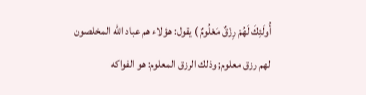أُولَئِكَ لَهُمْ رِزْقٌ مَعْلُومٌ ) يقول: هؤلاء هم عباد الله المخلصون لهم رزق معلوم; وذلك الرزق المعلوم: هو الفواكه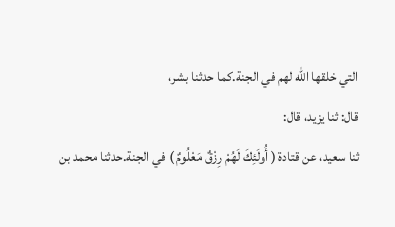التي خلقها الله لهم في الجنة.كما حدثنا بشر،
قال: ثنا يزيد، قال:
ثنا سعيد، عن قتادة ( أُولَئِكَ لَهُمْ رِزْقٌ مَعْلُومٌ ) في الجنة.حدثنا محمد بن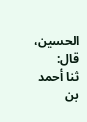الحسين، قال:
ثنا أحمد بن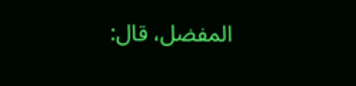المفضل، قال: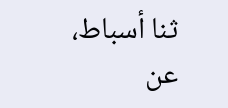ثنا أسباط،
عن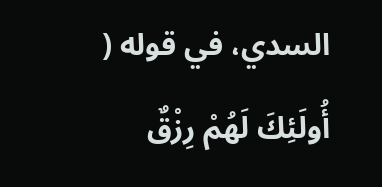السدي، في قوله ( أُولَئِكَ لَهُمْ رِزْقٌ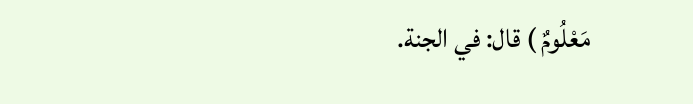مَعْلُومٌ ) قال: في الجنة.